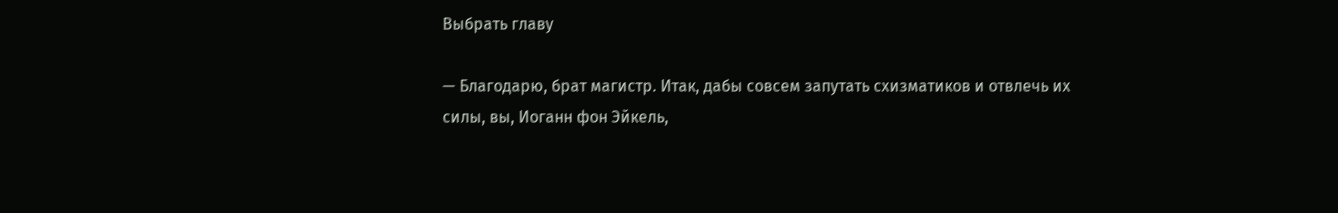Выбрать главу

— Благодарю, брат магистр. Итак, дабы совсем запутать схизматиков и отвлечь их силы, вы, Иоганн фон Эйкель,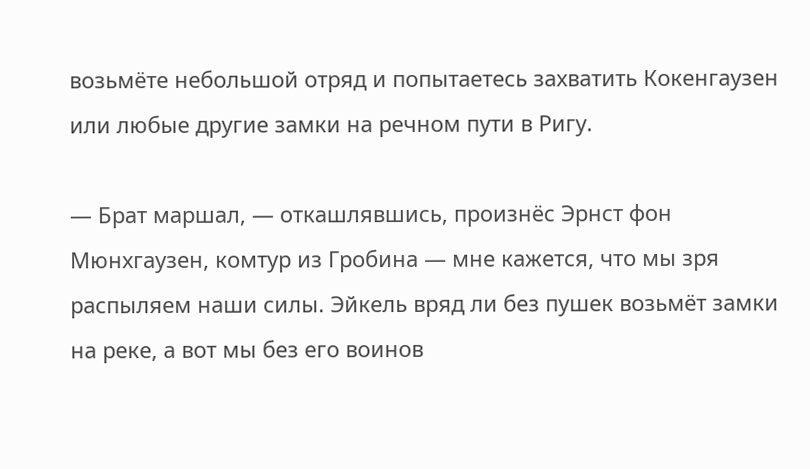возьмёте небольшой отряд и попытаетесь захватить Кокенгаузен или любые другие замки на речном пути в Ригу.

— Брат маршал, — откашлявшись, произнёс Эрнст фон Мюнхгаузен, комтур из Гробина — мне кажется, что мы зря распыляем наши силы. Эйкель вряд ли без пушек возьмёт замки на реке, а вот мы без его воинов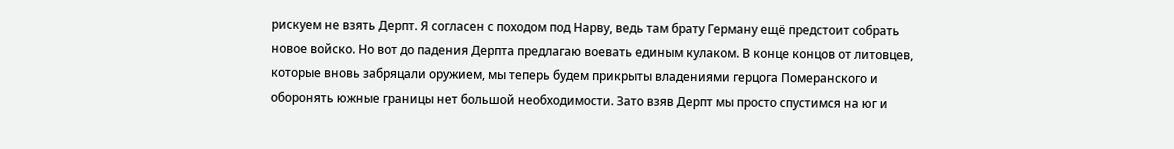рискуем не взять Дерпт. Я согласен с походом под Нарву, ведь там брату Герману ещё предстоит собрать новое войско. Но вот до падения Дерпта предлагаю воевать единым кулаком. В конце концов от литовцев, которые вновь забряцали оружием, мы теперь будем прикрыты владениями герцога Померанского и оборонять южные границы нет большой необходимости. Зато взяв Дерпт мы просто спустимся на юг и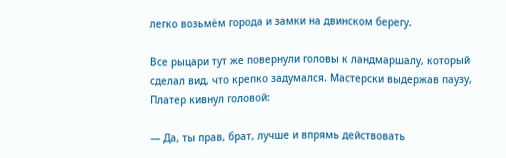легко возьмём города и замки на двинском берегу.

Все рыцари тут же повернули головы к ландмаршалу, который сделал вид, что крепко задумался. Мастерски выдержав паузу, Платер кивнул головой:

— Да, ты прав, брат, лучше и впрямь действовать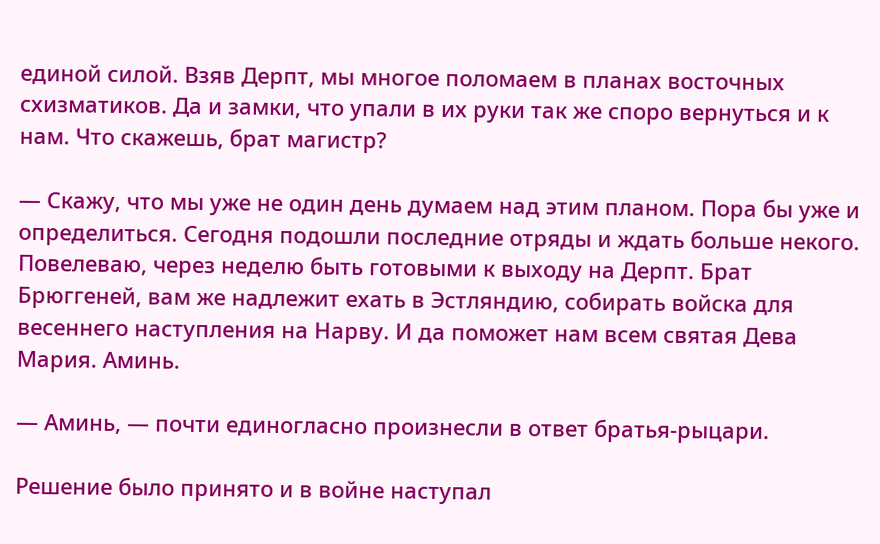единой силой. Взяв Дерпт, мы многое поломаем в планах восточных схизматиков. Да и замки, что упали в их руки так же споро вернуться и к нам. Что скажешь, брат магистр?

— Скажу, что мы уже не один день думаем над этим планом. Пора бы уже и определиться. Сегодня подошли последние отряды и ждать больше некого. Повелеваю, через неделю быть готовыми к выходу на Дерпт. Брат Брюггеней, вам же надлежит ехать в Эстляндию, собирать войска для весеннего наступления на Нарву. И да поможет нам всем святая Дева Мария. Аминь.

— Аминь, — почти единогласно произнесли в ответ братья-рыцари.

Решение было принято и в войне наступал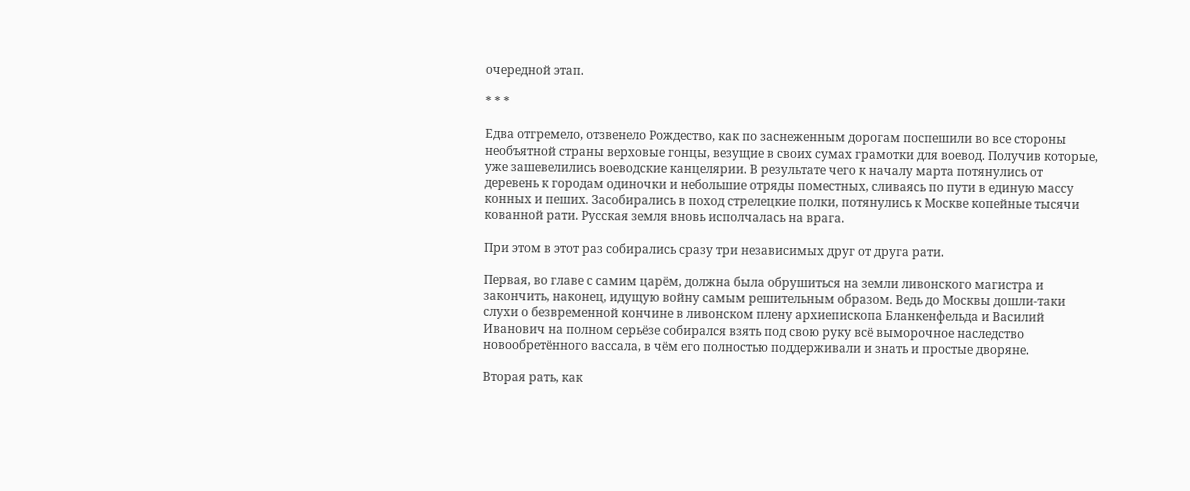очередной этап.

* * *

Едва отгремело, отзвенело Рождество, как по заснеженным дорогам поспешили во все стороны необъятной страны верховые гонцы, везущие в своих сумах грамотки для воевод. Получив которые, уже зашевелились воеводские канцелярии. В результате чего к началу марта потянулись от деревень к городам одиночки и небольшие отряды поместных, сливаясь по пути в единую массу конных и пеших. Засобирались в поход стрелецкие полки, потянулись к Москве копейные тысячи кованной рати. Русская земля вновь исполчалась на врага.

При этом в этот раз собирались сразу три независимых друг от друга рати.

Первая, во главе с самим царём, должна была обрушиться на земли ливонского магистра и закончить, наконец, идущую войну самым решительным образом. Ведь до Москвы дошли-таки слухи о безвременной кончине в ливонском плену архиепископа Бланкенфельда и Василий Иванович на полном серьёзе собирался взять под свою руку всё выморочное наследство новообретённого вассала, в чём его полностью поддерживали и знать и простые дворяне.

Вторая рать, как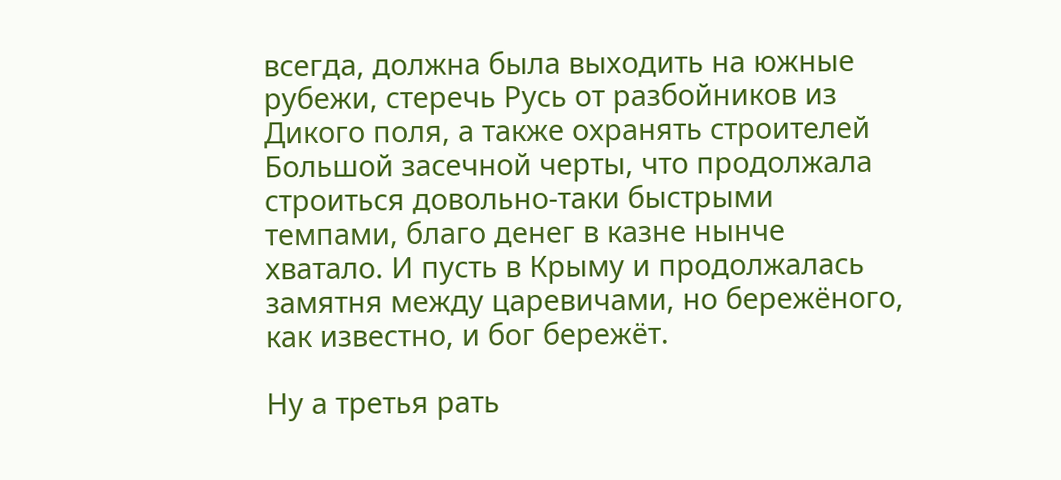всегда, должна была выходить на южные рубежи, стеречь Русь от разбойников из Дикого поля, а также охранять строителей Большой засечной черты, что продолжала строиться довольно-таки быстрыми темпами, благо денег в казне нынче хватало. И пусть в Крыму и продолжалась замятня между царевичами, но бережёного, как известно, и бог бережёт.

Ну а третья рать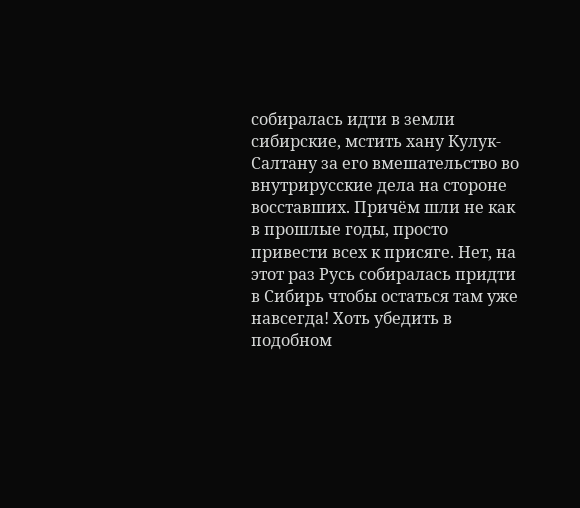собиралась идти в земли сибирские, мстить хану Кулук-Салтану за его вмешательство во внутрирусские дела на стороне восставших. Причём шли не как в прошлые годы, просто привести всех к присяге. Нет, на этот раз Русь собиралась придти в Сибирь чтобы остаться там уже навсегда! Хоть убедить в подобном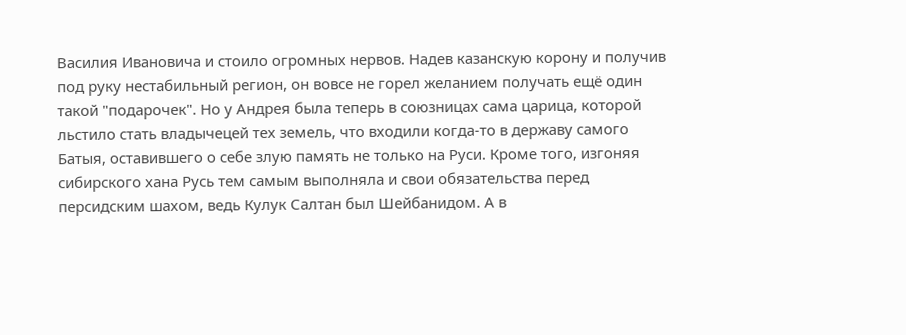Василия Ивановича и стоило огромных нервов. Надев казанскую корону и получив под руку нестабильный регион, он вовсе не горел желанием получать ещё один такой "подарочек". Но у Андрея была теперь в союзницах сама царица, которой льстило стать владычецей тех земель, что входили когда-то в державу самого Батыя, оставившего о себе злую память не только на Руси. Кроме того, изгоняя сибирского хана Русь тем самым выполняла и свои обязательства перед персидским шахом, ведь Кулук Салтан был Шейбанидом. А в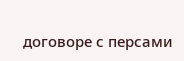договоре с персами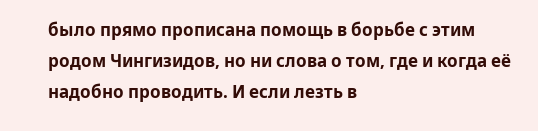было прямо прописана помощь в борьбе с этим родом Чингизидов, но ни слова о том, где и когда её надобно проводить. И если лезть в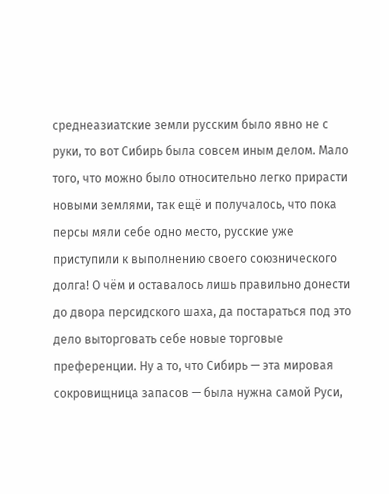среднеазиатские земли русским было явно не с руки, то вот Сибирь была совсем иным делом. Мало того, что можно было относительно легко прирасти новыми землями, так ещё и получалось, что пока персы мяли себе одно место, русские уже приступили к выполнению своего союзнического долга! О чём и оставалось лишь правильно донести до двора персидского шаха, да постараться под это дело выторговать себе новые торговые преференции. Ну а то, что Сибирь — эта мировая сокровищница запасов — была нужна самой Руси,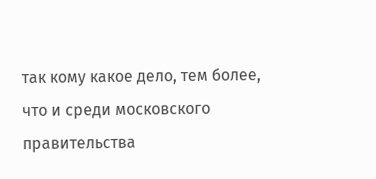так кому какое дело, тем более, что и среди московского правительства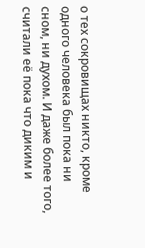о тех сокровищах никто, кроме одного человека был пока ни сном, ни духом. И даже более того, считали её пока что диким и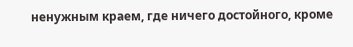ненужным краем, где ничего достойного, кроме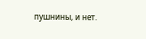пушнины, и нет.